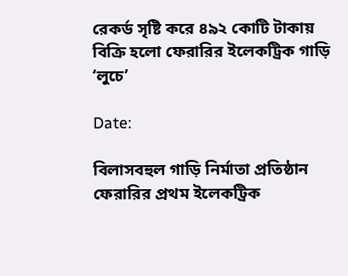রেকর্ড সৃষ্টি করে ৪৯২ কোটি টাকায় বিক্রি হলো ফেরারির ইলেকট্রিক গাড়ি ‘লুচে’

Date:

বিলাসবহুল গাড়ি নির্মাতা প্রতিষ্ঠান ফেরারির প্রথম ইলেকট্রিক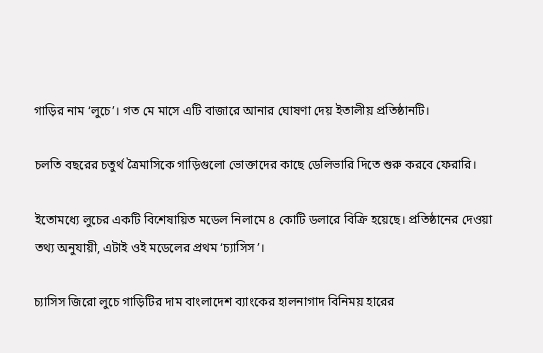গাড়ির নাম ‘লুচে’। গত মে মাসে এটি বাজারে আনার ঘোষণা দেয় ইতালীয় প্রতিষ্ঠানটি।

চলতি বছরের চতুর্থ ত্রৈমাসিকে গাড়িগুলো ভোক্তাদের কাছে ডেলিভারি দিতে শুরু করবে ফেরারি।

ইতোমধ্যে লুচের একটি বিশেষায়িত মডেল নিলামে ৪ কোটি ডলারে বিক্রি হয়েছে। প্রতিষ্ঠানের দেওয়া তথ্য অনুযায়ী, এটাই ওই মডেলের প্রথম ‘চ্যাসিস’।

চ্যাসিস জিরো লুচে গাড়িটির দাম বাংলাদেশ ব্যাংকের হালনাগাদ বিনিময় হারের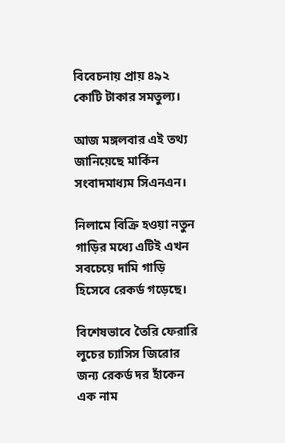বিবেচনায় প্রায় ৪৯২ কোটি টাকার সমতুল্য।

আজ মঙ্গলবার এই তথ্য জানিয়েছে মার্কিন সংবাদমাধ্যম সিএনএন।

নিলামে বিক্রি হওয়া নতুন গাড়ির মধ্যে এটিই এখন সবচেয়ে দামি গাড়ি হিসেবে রেকর্ড গড়েছে।

বিশেষভাবে তৈরি ফেরারি লুচের চ্যাসিস জিরোর জন্য রেকর্ড দর হাঁকেন এক নাম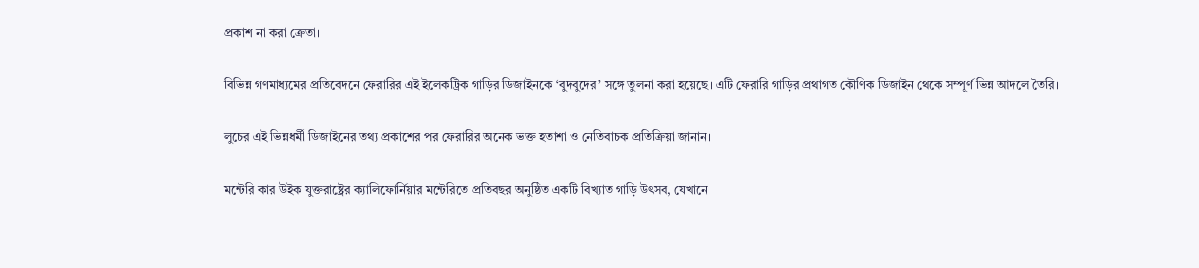প্রকাশ না করা ক্রেতা।

বিভিন্ন গণমাধ্যমের প্রতিবেদনে ফেরারির এই ইলেকট্রিক গাড়ির ডিজাইনকে ‘বুদবুদের’ সঙ্গে তুলনা করা হয়েছে। এটি ফেরারি গাড়ির প্রথাগত কৌণিক ডিজাইন থেকে সম্পূর্ণ ভিন্ন আদলে তৈরি।

লুচের এই ভিন্নধর্মী ডিজাইনের তথ্য প্রকাশের পর ফেরারির অনেক ভক্ত হতাশা ও নেতিবাচক প্রতিক্রিয়া জানান।

মন্টেরি কার উইক যুক্তরাষ্ট্রের ক্যালিফোর্নিয়ার মন্টেরিতে প্রতিবছর অনুষ্ঠিত একটি বিখ্যাত গাড়ি উৎসব, যেখানে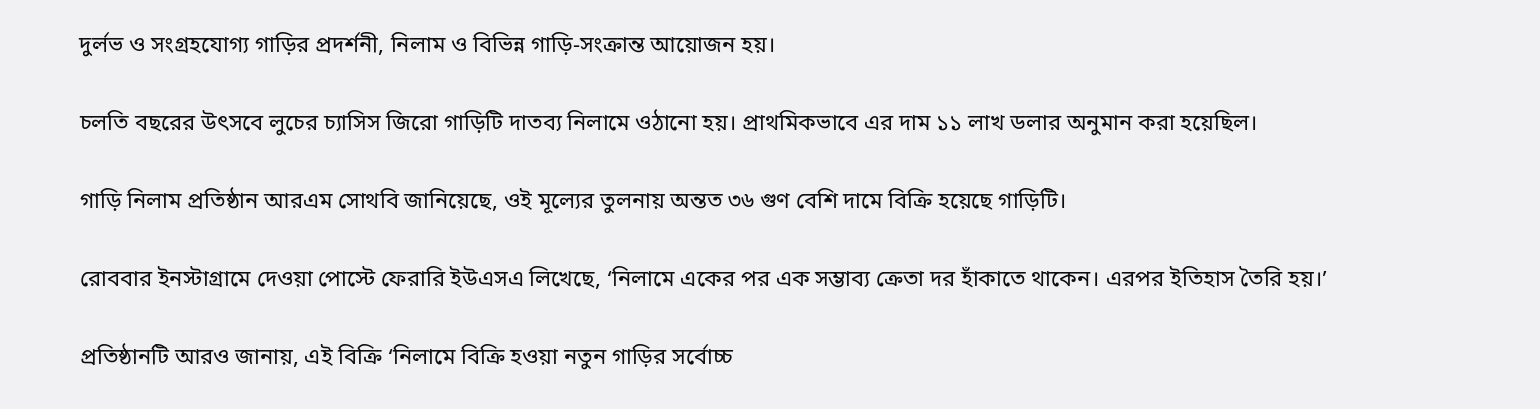দুর্লভ ও সংগ্রহযোগ্য গাড়ির প্রদর্শনী, নিলাম ও বিভিন্ন গাড়ি-সংক্রান্ত আয়োজন হয়।

চলতি বছরের উৎসবে লুচের চ্যাসিস জিরো গাড়িটি দাতব্য নিলামে ওঠানো হয়। প্রাথমিকভাবে এর দাম ১১ লাখ ডলার অনুমান করা হয়েছিল।

গাড়ি নিলাম প্রতিষ্ঠান আরএম সোথবি জানিয়েছে, ওই মূল্যের তুলনায় অন্তত ৩৬ গুণ বেশি দামে বিক্রি হয়েছে গাড়িটি।

রোববার ইনস্টাগ্রামে দেওয়া পোস্টে ফেরারি ইউএসএ লিখেছে, ‘নিলামে একের পর এক সম্ভাব্য ক্রেতা দর হাঁকাতে থাকেন। এরপর ইতিহাস তৈরি হয়।’

প্রতিষ্ঠানটি আরও জানায়, এই বিক্রি ‘নিলামে বিক্রি হওয়া নতুন গাড়ির সর্বোচ্চ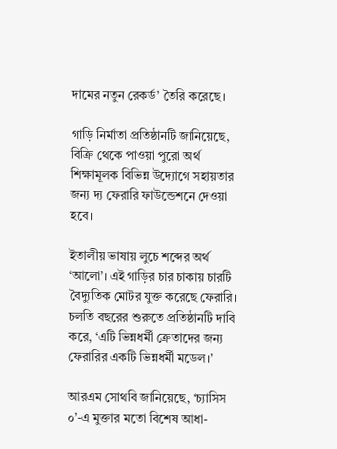দামের নতুন রেকর্ড’ তৈরি করেছে।

গাড়ি নির্মাতা প্রতিষ্ঠানটি জানিয়েছে, বিক্রি থেকে পাওয়া পুরো অর্থ শিক্ষামূলক বিভিন্ন উদ্যোগে সহায়তার জন্য দ্য ফেরারি ফাউন্ডেশনে দেওয়া হবে।

ইতালীয় ভাষায় লুচে শব্দের অর্থ ‘আলো’। এই গাড়ির চার চাকায় চারটি বৈদ্যুতিক মোটর যুক্ত করেছে ফেরারি। চলতি বছরের শুরুতে প্রতিষ্ঠানটি দাবি করে, ‘এটি ভিন্নধর্মী ক্রেতাদের জন্য ফেরারির একটি ভিন্নধর্মী মডেল।’

আরএম সোথবি জানিয়েছে, ‘চ্যাসিস ০’-এ মুক্তার মতো বিশেষ আধা-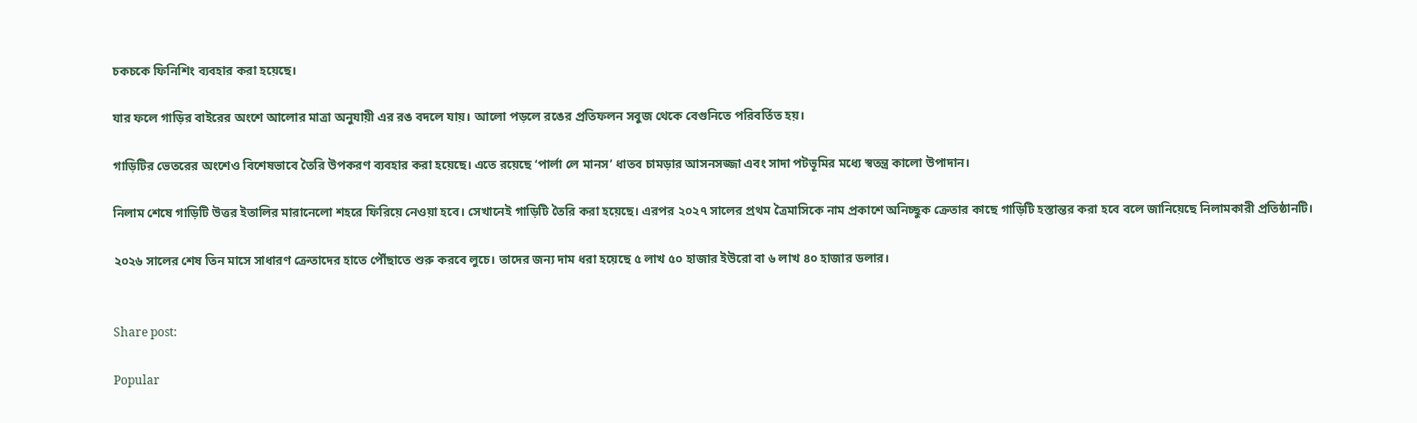চকচকে ফিনিশিং ব্যবহার করা হয়েছে।

যার ফলে গাড়ির বাইরের অংশে আলোর মাত্রা অনুযায়ী এর রঙ বদলে যায়। আলো পড়লে রঙের প্রতিফলন সবুজ থেকে বেগুনিতে পরিবর্তিত হয়।

গাড়িটির ভেতরের অংশেও বিশেষভাবে তৈরি উপকরণ ব্যবহার করা হয়েছে। এতে রয়েছে ‘পার্লা লে মানস’ ধাতব চামড়ার আসনসজ্জা এবং সাদা পটভূমির মধ্যে স্বতন্ত্র কালো উপাদান।

নিলাম শেষে গাড়িটি উত্তর ইতালির মারানেলো শহরে ফিরিয়ে নেওয়া হবে। সেখানেই গাড়িটি তৈরি করা হয়েছে। এরপর ২০২৭ সালের প্রথম ত্রৈমাসিকে নাম প্রকাশে অনিচ্ছুক ক্রেতার কাছে গাড়িটি হস্তান্তর করা হবে বলে জানিয়েছে নিলামকারী প্রতিষ্ঠানটি।

২০২৬ সালের শেষ তিন মাসে সাধারণ ক্রেতাদের হাতে পৌঁছাতে শুরু করবে লুচে। তাদের জন্য দাম ধরা হয়েছে ৫ লাখ ৫০ হাজার ইউরো বা ৬ লাখ ৪০ হাজার ডলার।


Share post:

Popular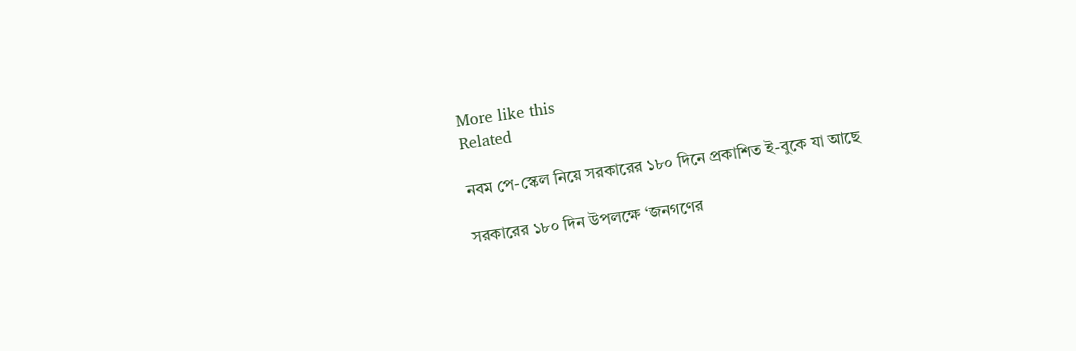More like this
Related

নবম পে-স্কেল নিয়ে সরকারের ১৮০ দিনে প্রকাশিত ই-বুকে যা আছে

সরকারের ১৮০ দিন উপলক্ষে ‘জনগণের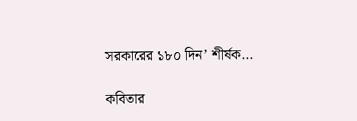সরকারের ১৮০ দিন’ শীর্ষক...

কবিতার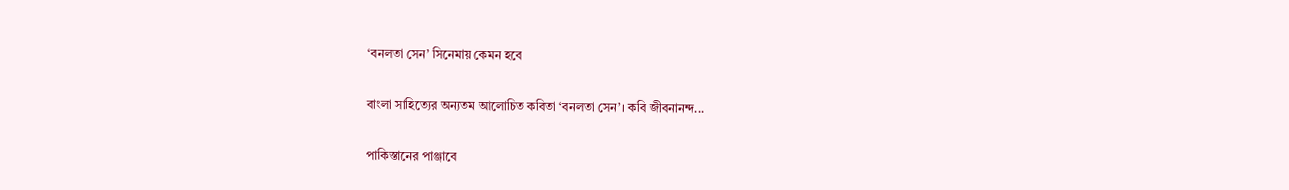‘বনলতা সেন’ সিনেমায় কেমন হবে

বাংলা সাহিত্যের অন্যতম আলোচিত কবিতা ‘বনলতা সেন’। কবি জীবনানন্দ...

পাকিস্তানের পাঞ্জাবে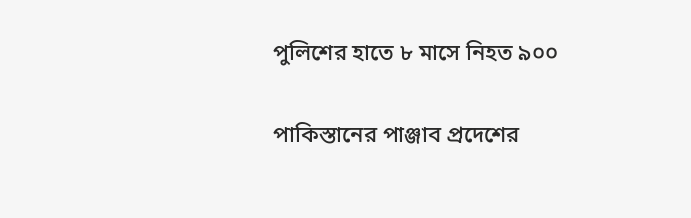পুলিশের হাতে ৮ মাসে নিহত ৯০০

পাকিস্তানের পাঞ্জাব প্রদেশের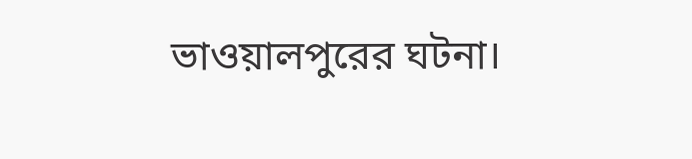ভাওয়ালপুরের ঘটনা।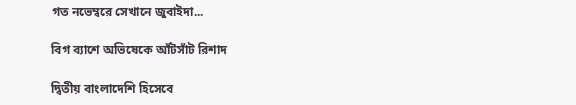গত নভেম্বরে সেখানে জুবাইদা...

বিগ ব্যাশে অভিষেকে আঁটসাঁট রিশাদ

দ্বিতীয় বাংলাদেশি হিসেবে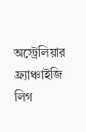অস্ট্রেলিয়ার ফ্র্যাঞ্চাইজি লিগ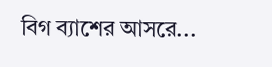বিগ ব্যাশের আসরে...